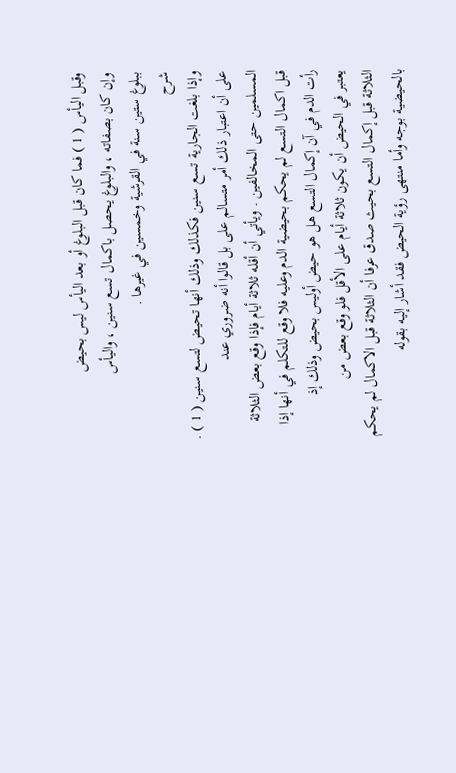وقبل اليأس ( 1 ) فما كان قبل البلوغ أو بعد اليأس ليس بحيض
وإن كان بصفاته ، والبلوغ يحصل باكمال تسع سنين ، واليأس
ببلوغ ستين سنة في القرشية وخمسين في غيرها .
شرح
وإذا بلغت الجارية تسع سنين فكذلك وذلك أنها تحيض لتسع سنين ( 1 ) .
على أن اعتبار ذلك أمر متسالم على بل قالوا أنه ضروري عند
المسلمين حتى المخالفين . ويأتي أن أقله ثلاثة أيام فإذا وقع بعض الثلاثة
قبل اكمال التسع لم يحكم بحيضية الدم وعليه فلا وقع للتكلم في أنها إذا
رأت الدم في آن إكمال التسع هل هو حيض أوليس بحيض وذلك إذ
يعتبر في الحيض أن يكون ثلاثة أيام على الأقل فلو وقع بعض من
الثلاثة قبل إكمال التسع بحيث صدق عرفا أن الثلاثة قبل الاكمال لم يحكم
بالحيضية بوجه وأما منتهى رؤية الحيض فقد أشار إليه بقوله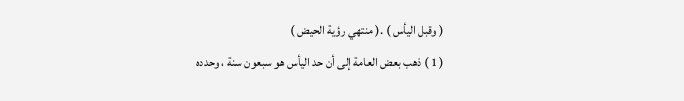( وقبل اليأس ) .( منتهي رؤية الحيض )
( 1 ) ذهب بعض العامة إلى أن حد اليأس هو سبعون سنة ، وحدده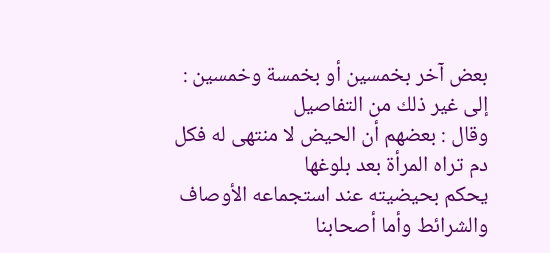بعض آخر بخمسين أو بخمسة وخمسين : إلى غير ذلك من التفاصيل
وقال : بعضهم أن الحيض لا منتهى له فكل دم تراه المرأة بعد بلوغها
يحكم بحيضيته عند استجماعه الأوصاف والشرائط وأما أصحابنا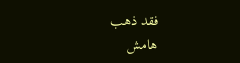فقد ذهب
هامش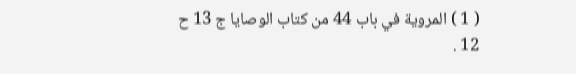( 1 ) المروية في باب 44 من كتاب الوصايا ج 13 ح 12 .